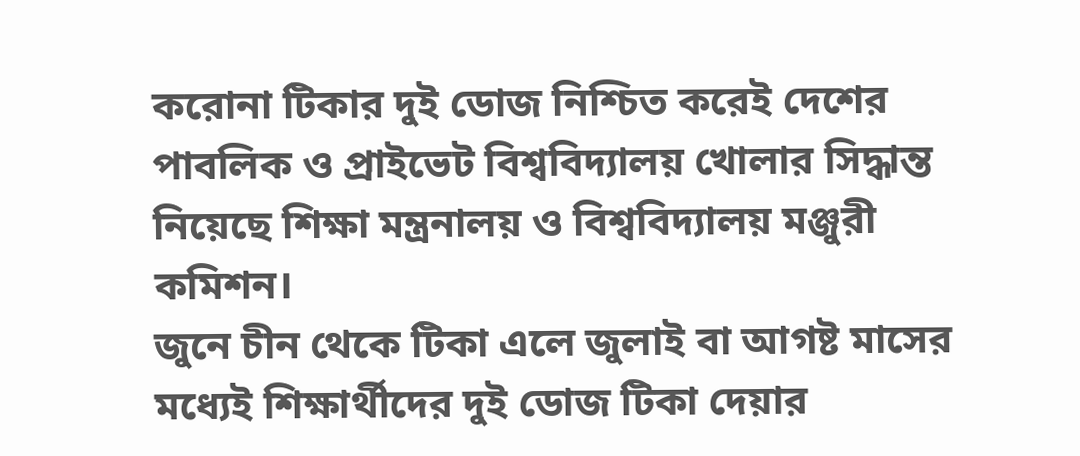করোনা টিকার দুই ডোজ নিশ্চিত করেই দেশের পাবলিক ও প্রাইভেট বিশ্ববিদ্যালয় খোলার সিদ্ধান্ত নিয়েছে শিক্ষা মন্ত্রনালয় ও বিশ্ববিদ্যালয় মঞ্জুরী কমিশন।
জুনে চীন থেকে টিকা এলে জুলাই বা আগষ্ট মাসের মধ্যেই শিক্ষার্থীদের দুই ডোজ টিকা দেয়ার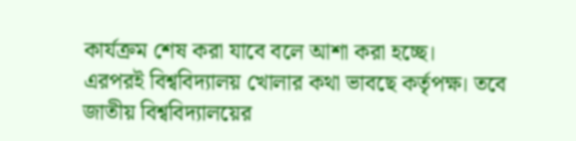কার্যক্রম শেষ করা যাবে বলে আশা করা হচ্ছে।
এরপরই বিশ্ববিদ্যালয় খোলার কথা ভাবছে কর্তৃপক্ষ। তবে জাতীয় বিশ্ববিদ্যালয়ের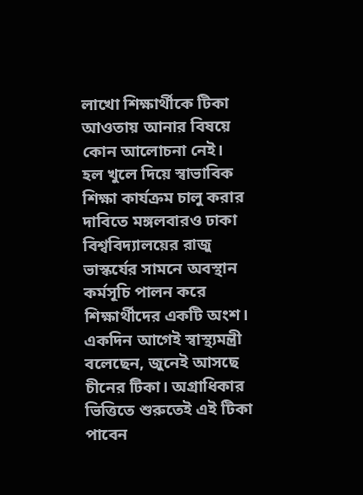লাখো শিক্ষার্থীকে টিকা আওতায় আনার বিষয়ে কোন আলোচনা নেই।
হল খুলে দিয়ে স্বাভাবিক শিক্ষা কার্যক্রম চালু করার দাবিতে মঙ্গলবারও ঢাকা বিশ্ববিদ্যালয়ের রাজু ভাস্কর্যের সামনে অবস্থান কর্মসূচি পালন করে শিক্ষার্থীদের একটি অংশ।
একদিন আগেই স্বাস্থ্যমন্ত্রী বলেছেন, জুনেই আসছে চীনের টিকা। অগ্রাধিকার ভিত্তিতে শুরুতেই এই টিকা পাবেন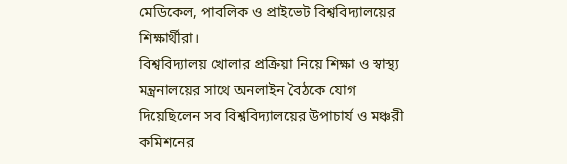মেডিকেল, পাবলিক ও প্রাইভেট বিশ্ববিদ্যালয়ের শিক্ষার্থীরা।
বিশ্ববিদ্যালয় খোলার প্রক্রিয়া নিয়ে শিক্ষা ও স্বাস্থ্য মন্ত্রনালয়ের সাথে অনলাইন বৈঠকে যোগ দিয়েছিলেন সব বিশ্ববিদ্যালয়ের উপাচার্য ও মঞ্চরী কমিশনের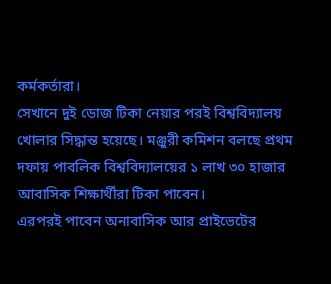কর্মকর্তারা।
সেখানে দুই ডোজ টিকা নেয়ার পরই বিশ্ববিদ্যালয় খোলার সিদ্ধান্ত হয়েছে। মঞ্জুরী কমিশন বলছে প্রথম দফায় পাবলিক বিশ্ববিদ্যালয়ের ১ লাখ ৩০ হাজার আবাসিক শিক্ষার্থীরা টিকা পাবেন।
এরপরই পাবেন অনাবাসিক আর প্রাইভেটের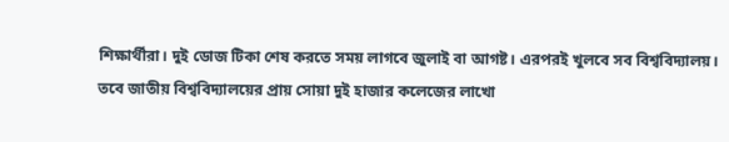শিক্ষার্থীরা। দুই ডোজ টিকা শেষ করতে সময় লাগবে জুলাই বা আগষ্ট। এরপরই খুলবে সব বিশ্ববিদ্যালয়।
তবে জাতীয় বিশ্ববিদ্যালয়ের প্রায় সোয়া দুই হাজার কলেজের লাখো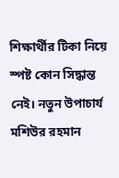শিক্ষার্থীর টিকা নিয়ে স্পষ্ট কোন সিদ্ধান্ত নেই। নতুন উপাচার্য মশিউর রহমান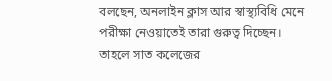বলছেন, অনলাইন ক্লাস আর স্বাস্থ্যবিধি মেনে পরীক্ষা নেওয়াতেই তারা গুরুত্ব দিচ্ছেন।
তাহলে সাত কলেজের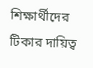শিক্ষার্থীদের টিকার দায়িত্ব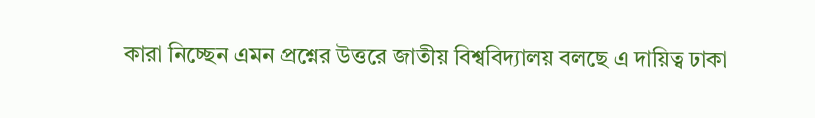কারা নিচ্ছেন এমন প্রশ্নের উত্তরে জাতীয় বিশ্ববিদ্যালয় বলছে এ দায়িত্ব ঢাকা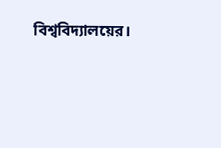বিশ্ববিদ্যালয়ের।